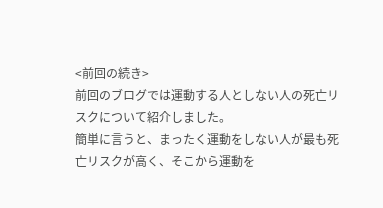<前回の続き>
前回のブログでは運動する人としない人の死亡リスクについて紹介しました。
簡単に言うと、まったく運動をしない人が最も死亡リスクが高く、そこから運動を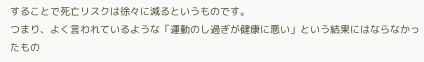することで死亡リスクは徐々に減るというものです。
つまり、よく言われているような「運動のし過ぎが健康に悪い」という結果にはならなかったもの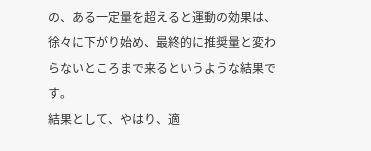の、ある一定量を超えると運動の効果は、徐々に下がり始め、最終的に推奨量と変わらないところまで来るというような結果です。
結果として、やはり、適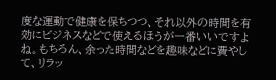度な運動で健康を保ちつつ、それ以外の時間を有効にビジネスなどで使えるほうが一番いいですよね。もちろん、余った時間などを趣味などに費やして、リラッ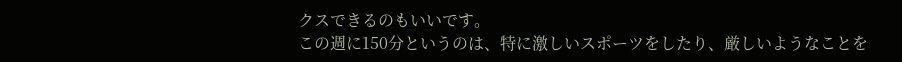クスできるのもいいです。
この週に150分というのは、特に激しいスポーツをしたり、厳しいようなことを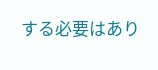する必要はあり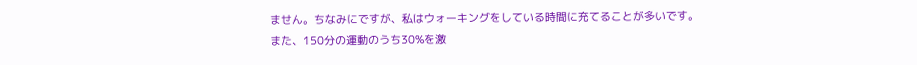ません。ちなみにですが、私はウォーキングをしている時間に充てることが多いです。
また、150分の運動のうち30%を激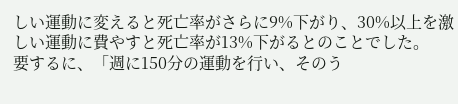しい運動に変えると死亡率がさらに9%下がり、30%以上を激しい運動に費やすと死亡率が13%下がるとのことでした。
要するに、「週に150分の運動を行い、そのう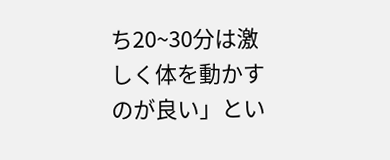ち20~30分は激しく体を動かすのが良い」とい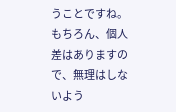うことですね。
もちろん、個人差はありますので、無理はしないよう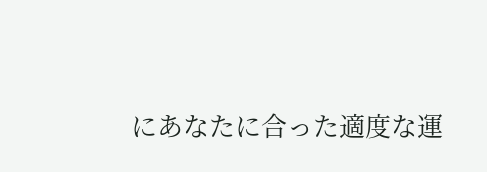にあなたに合った適度な運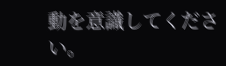動を意識してください。